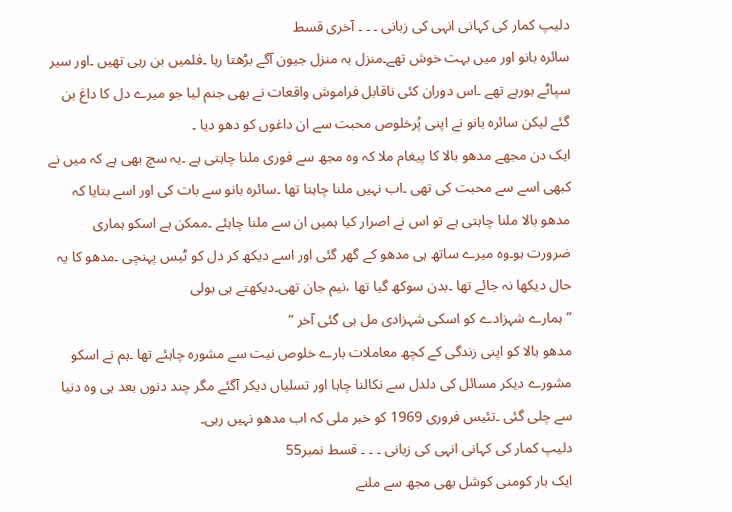دلیپ کمار کی کہانی انہی کی زبانی ۔ ۔ ۔ آخری قسط
سائرہ بانو اور میں بہت خوش تھے۔منزل بہ منزل جیون آگے بڑھتا رہا ۔فلمیں بن رہی تھیں ۔اور سیر سپاٹے ہورہے تھے ۔اس دوران کئی ناقابل فراموش واقعات نے بھی جنم لیا جو میرے دل کا داغ بن گئے لیکن سائرہ بانو نے اپنی پُرخلوص محبت سے ان داغوں کو دھو دیا ۔
ایک دن مجھے مدھو بالا کا پیغام ملا کہ وہ مجھ سے فوری ملنا چاہتی ہے ۔یہ سچ بھی ہے کہ میں نے کبھی اسے سے محبت کی تھی ۔اب نہیں ملنا چاہتا تھا ۔سائرہ بانو سے بات کی اور اسے بتایا کہ مدھو بالا ملنا چاہتی ہے تو اس نے اصرار کیا ہمیں ان سے ملنا چاہئے ۔ممکن ہے اسکو ہماری ضرورت ہو۔وہ میرے ساتھ ہی مدھو کے گھر گئی اور اسے دیکھ کر دل کو ٹیس پہنچی ۔مدھو کا یہ حال دیکھا نہ جائے تھا ۔بدن سوکھ گیا تھا ،نیم جان تھی۔دیکھتے ہی بولی
” ہمارے شہزادے کو اسکی شہزادی مل ہی گئی آخر “
مدھو بالا کو اپنی زندگی کے کچھ معاملات بارے خلوص نیت سے مشورہ چاہئے تھا ۔ہم نے اسکو مشورے دیکر مسائل کی دلدل سے نکالنا چاہا اور تسلیاں دیکر آگئے مگر چند دنوں بعد ہی وہ دنیا سے چلی گئی ۔تئیس فروری 1969 کو خبر ملی کہ اب مدھو نہیں رہی۔
دلیپ کمار کی کہانی انہی کی زبانی ۔ ۔ ۔ قسط نمبر55
ایک بار کومنی کوشل بھی مجھ سے ملنے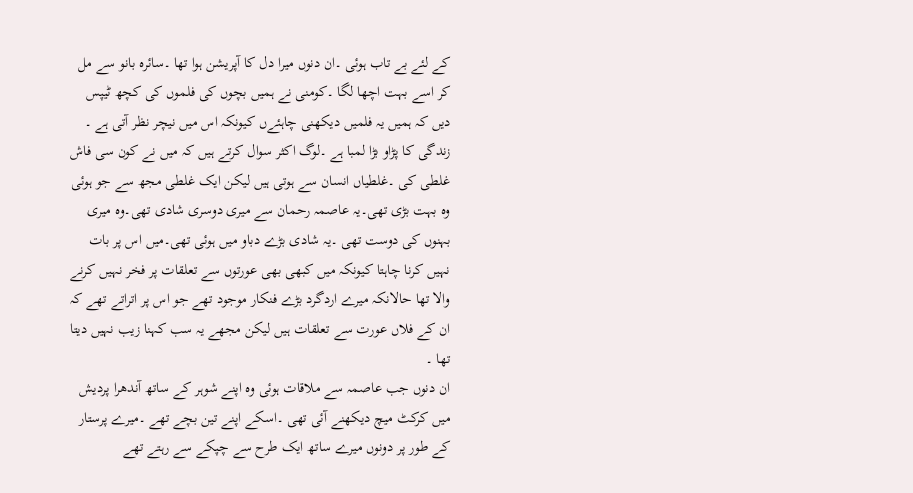کے لئے بے تاب ہوئی ۔ان دنوں میرا دل کا آپریشن ہوا تھا ۔سائرہ بانو سے مل کر اسے بہت اچھا لگا ۔کومنی نے ہمیں بچوں کی فلموں کی کچھ ٹیپس دیں کہ ہمیں یہ فلمیں دیکھنی چاہئےں کیونکہ اس میں نیچر نظر آتی ہے ۔
زندگی کا پڑاو بڑا لمبا ہے ۔لوگ اکثر سوال کرتے ہیں کہ میں نے کون سی فاش غلطی کی ۔غلطیاں انسان سے ہوتی ہیں لیکن ایک غلطی مجھ سے جو ہوئی وہ بہت بڑی تھی۔یہ عاصمہ رحمان سے میری دوسری شادی تھی۔وہ میری بہنوں کی دوست تھی ۔یہ شادی بڑے دباو میں ہوئی تھی۔میں اس پر بات نہیں کرنا چاہتا کیونکہ میں کبھی بھی عورتوں سے تعلقات پر فخر نہیں کرنے والا تھا حالانکہ میرے اردگرد بڑے فنکار موجود تھے جو اس پر اتراتے تھے کہ ان کے فلاں عورت سے تعلقات ہیں لیکن مجھے یہ سب کہنا زیب نہیں دیتا تھا ۔
ان دنوں جب عاصمہ سے ملاقات ہوئی وہ اپنے شوہر کے ساتھ آندھرا پردیش میں کرکٹ میچ دیکھنے آئی تھی ۔اسکے اپنے تین بچے تھے ۔میرے پرستار کے طور پر دونوں میرے ساتھ ایک طرح سے چپکے سے رہتے تھے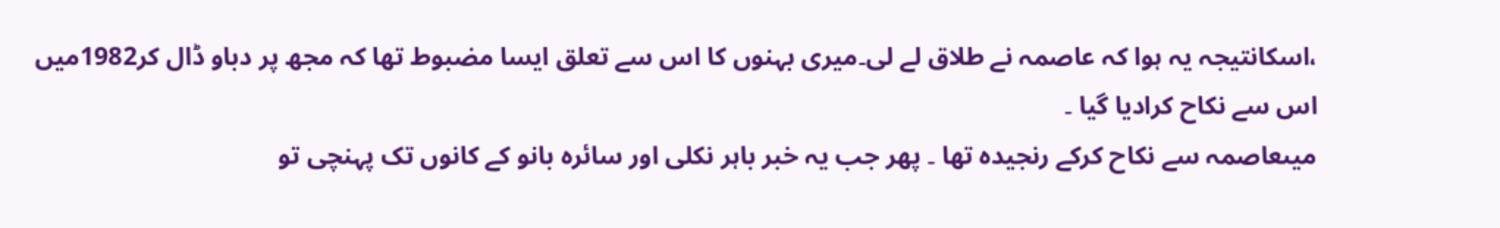،اسکانتیجہ یہ ہوا کہ عاصمہ نے طلاق لے لی۔میری بہنوں کا اس سے تعلق ایسا مضبوط تھا کہ مجھ پر دباو ڈال کر1982میں اس سے نکاح کرادیا گیا ۔
میںعاصمہ سے نکاح کرکے رنجیدہ تھا ۔ پھر جب یہ خبر باہر نکلی اور سائرہ بانو کے کانوں تک پہنچی تو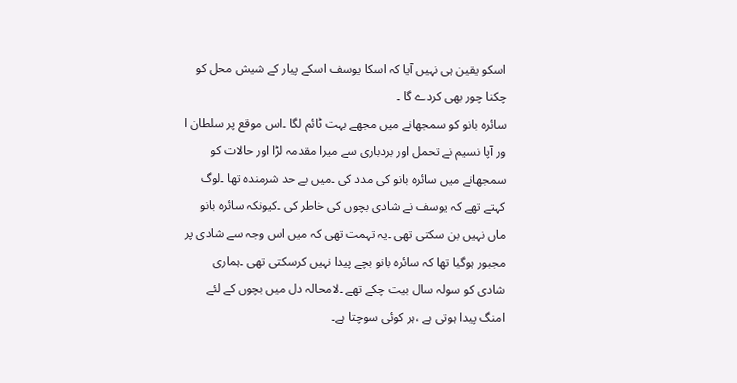اسکو یقین ہی نہیں آیا کہ اسکا یوسف اسکے پیار کے شیش محل کو چکنا چور بھی کردے گا ۔
سائرہ بانو کو سمجھانے میں مجھے بہت ٹائم لگا ۔اس موقع پر سلطان ا ور آپا نسیم نے تحمل اور بردباری سے میرا مقدمہ لڑا اور حالات کو سمجھانے میں سائرہ بانو کی مدد کی ۔میں بے حد شرمندہ تھا ۔لوگ کہتے تھے کہ یوسف نے شادی بچوں کی خاطر کی ۔کیونکہ سائرہ بانو ماں نہیں بن سکتی تھی ۔یہ تہمت تھی کہ میں اس وجہ سے شادی پر مجبور ہوگیا تھا کہ سائرہ بانو بچے پیدا نہیں کرسکتی تھی ۔ہماری شادی کو سولہ سال بیت چکے تھے ۔لامحالہ دل میں بچوں کے لئے امنگ پیدا ہوتی ہے ،ہر کوئی سوچتا ہے۔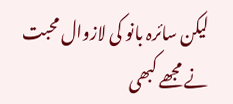لیکن سائرہ بانو کی لازوال محبت نے مجھے کبھی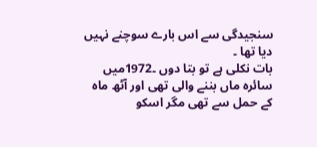سنجیدگی سے اس بارے سوچنے نہیں دیا تھا ۔
بات نکلی ہے تو بتا دوں ۔1972میں سائرہ ماں بننے والی تھی اور آٹھ ماہ کے حمل سے تھی مگر اسکو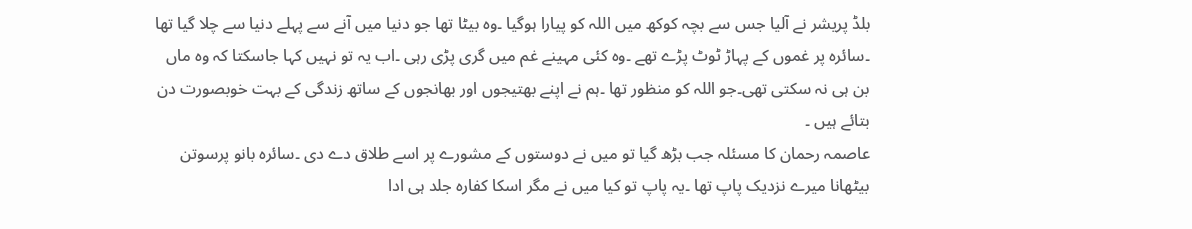بلڈ پریشر نے آلیا جس سے بچہ کوکھ میں اللہ کو پیارا ہوگیا ۔وہ بیٹا تھا جو دنیا میں آنے سے پہلے دنیا سے چلا گیا تھا ۔سائرہ پر غموں کے پہاڑ ٹوٹ پڑے تھے ۔وہ کئی مہینے غم میں گری پڑی رہی ۔اب یہ تو نہیں کہا جاسکتا کہ وہ ماں بن ہی نہ سکتی تھی۔جو اللہ کو منظور تھا ۔ہم نے اپنے بھتیجوں اور بھانجوں کے ساتھ زندگی کے بہت خوبصورت دن بتائے ہیں ۔
عاصمہ رحمان کا مسئلہ جب بڑھ گیا تو میں نے دوستوں کے مشورے پر اسے طلاق دے دی ۔سائرہ بانو پرسوتن بیٹھانا میرے نزدیک پاپ تھا ۔یہ پاپ تو کیا میں نے مگر اسکا کفارہ جلد ہی ادا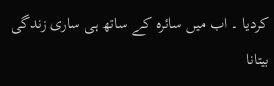کردیا ۔ اب میں سائرہ کے ساتھ ہی ساری زندگی بیتانا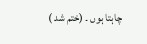چاہتا ہوں ۔ (ختم شد )